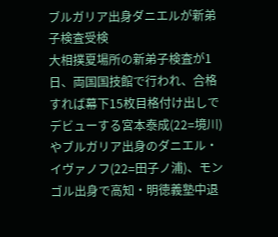ブルガリア出身ダニエルが新弟子検査受検
大相撲夏場所の新弟子検査が1日、両国国技館で行われ、合格すれば幕下15枚目格付け出しでデビューする宮本泰成(22=境川)やブルガリア出身のダニエル・イヴァノフ(22=田子ノ浦)、モンゴル出身で高知・明徳義塾中退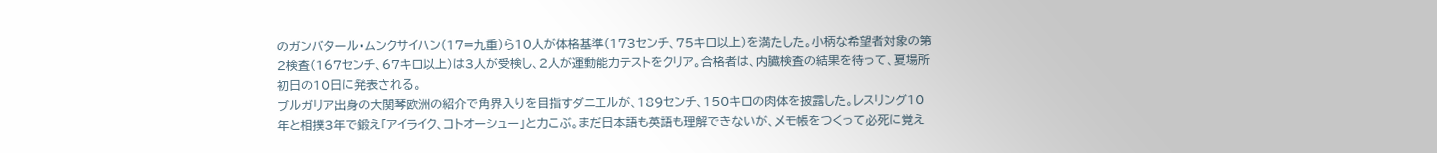のガンバタール・ムンクサイハン(17=九重)ら10人が体格基準(173センチ、75キロ以上)を満たした。小柄な希望者対象の第2検査(167センチ、67キロ以上)は3人が受検し、2人が運動能力テストをクリア。合格者は、内臓検査の結果を待って、夏場所初日の10日に発表される。
ブルガリア出身の大関琴欧洲の紹介で角界入りを目指すダニエルが、189センチ、150キロの肉体を披露した。レスリング10年と相撲3年で鍛え「アイライク、コトオーシュー」と力こぶ。まだ日本語も英語も理解できないが、メモ帳をつくって必死に覚え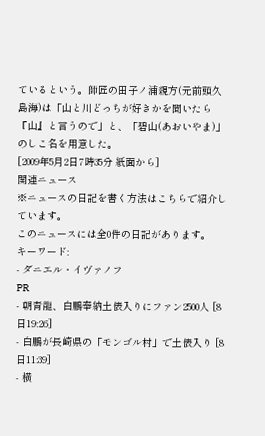ているという。師匠の田子ノ浦親方(元前頭久島海)は「山と川どっちが好きかを聞いたら『山』と言うので」と、「碧山(あおいやま)」のしこ名を用意した。
[2009年5月2日7時35分 紙面から]
関連ニュース
※ニュースの日記を書く方法はこちらで紹介しています。
このニュースには全0件の日記があります。
キーワード:
- ダニエル・イヴァノフ
PR
- 朝青龍、白鵬奉納土俵入りにファン2500人 [8日19:26]
- 白鵬が長崎県の「モンゴル村」で土俵入り [8日11:39]
- 横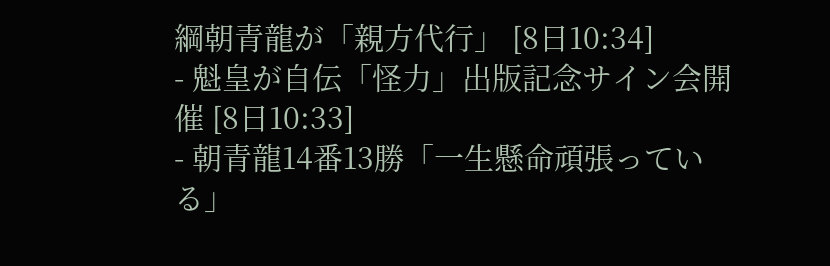綱朝青龍が「親方代行」 [8日10:34]
- 魁皇が自伝「怪力」出版記念サイン会開催 [8日10:33]
- 朝青龍14番13勝「一生懸命頑張っている」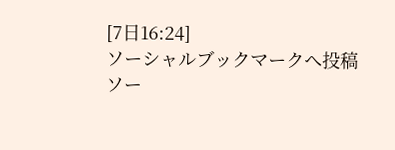[7日16:24]
ソーシャルブックマークへ投稿
ソー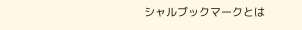シャルブックマークとは